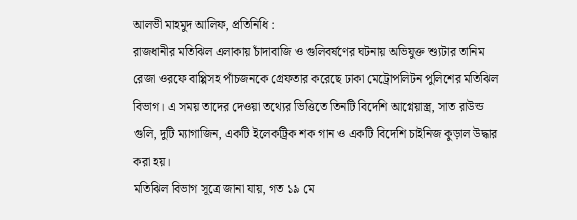আলভী মাহমুদ আলিফ, প্রতিনিধি :
রাজধানীর মতিঝিল এলাকায় চাঁদাবাজি ও গুলিবর্ষণের ঘটনায় অভিযুক্ত শ্যুটার তানিম রেজা ওরফে বাপ্পিসহ পাঁচজনকে গ্রেফতার করেছে ঢাকা মেট্রোপলিটন পুলিশের মতিঝিল বিভাগ। এ সময় তাদের দেওয়া তথ্যের ভিত্তিতে তিনটি বিদেশি আগ্নেয়াস্ত্র, সাত রাউন্ড গুলি, দুটি ম্যাগাজিন, একটি ইলেকট্রিক শক গান ও একটি বিদেশি চাইনিজ কুড়াল উদ্ধার করা হয়।
মতিঝিল বিভাগ সূত্রে জানা যায়, গত ১৯ মে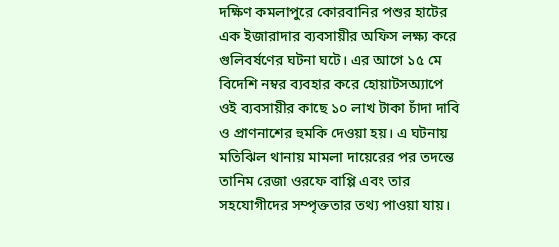দক্ষিণ কমলাপুরে কোরবানির পশুর হাটের এক ইজারাদার ব্যবসায়ীর অফিস লক্ষ্য করে গুলিবর্ষণের ঘটনা ঘটে। এর আগে ১৫ মে বিদেশি নম্বর ব্যবহার করে হোয়াটসঅ্যাপে ওই ব্যবসায়ীর কাছে ১০ লাখ টাকা চাঁদা দাবি ও প্রাণনাশের হুমকি দেওয়া হয়। এ ঘটনায় মতিঝিল থানায় মামলা দায়েরের পর তদন্তে তানিম রেজা ওরফে বাপ্পি এবং তার সহযোগীদের সম্পৃক্ততার তথ্য পাওয়া যায়।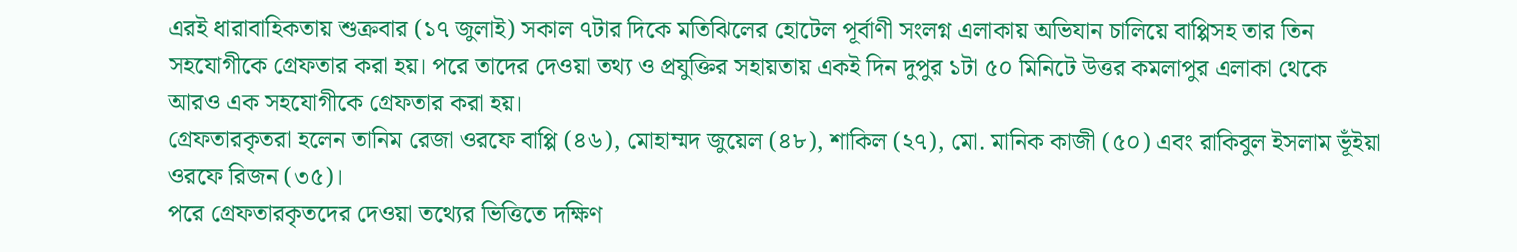এরই ধারাবাহিকতায় শুক্রবার (১৭ জুলাই) সকাল ৭টার দিকে মতিঝিলের হোটেল পূর্বাণী সংলগ্ন এলাকায় অভিযান চালিয়ে বাপ্পিসহ তার তিন সহযোগীকে গ্রেফতার করা হয়। পরে তাদের দেওয়া তথ্য ও প্রযুক্তির সহায়তায় একই দিন দুপুর ১টা ৫০ মিনিটে উত্তর কমলাপুর এলাকা থেকে আরও এক সহযোগীকে গ্রেফতার করা হয়।
গ্রেফতারকৃতরা হলেন তানিম রেজা ওরফে বাপ্পি (৪৬), মোহাম্মদ জুয়েল (৪৮), শাকিল (২৭), মো. মানিক কাজী (৫০) এবং রাকিবুল ইসলাম ভূঁইয়া ওরফে রিজন (৩৫)।
পরে গ্রেফতারকৃতদের দেওয়া তথ্যের ভিত্তিতে দক্ষিণ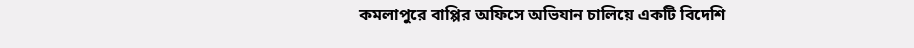কমলাপুরে বাপ্পির অফিসে অভিযান চালিয়ে একটি বিদেশি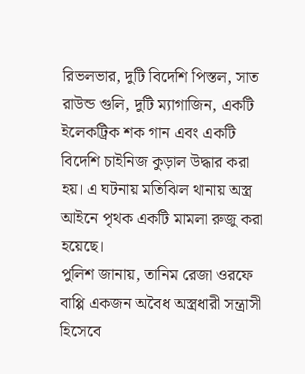রিভলভার, দুটি বিদেশি পিস্তল, সাত রাউন্ড গুলি, দুটি ম্যাগাজিন, একটি ইলেকট্রিক শক গান এবং একটি বিদেশি চাইনিজ কুড়াল উদ্ধার করা হয়। এ ঘটনায় মতিঝিল থানায় অস্ত্র আইনে পৃথক একটি মামলা রুজু করা হয়েছে।
পুলিশ জানায়, তানিম রেজা ওরফে বাপ্পি একজন অবৈধ অস্ত্রধারী সন্ত্রাসী হিসেবে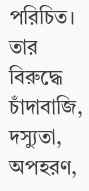পরিচিত। তার বিরুদ্ধে চাঁদাবাজি, দস্যুতা, অপহরণ,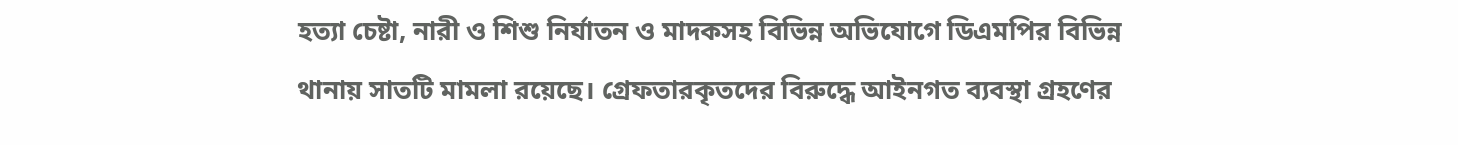হত্যা চেষ্টা, নারী ও শিশু নির্যাতন ও মাদকসহ বিভিন্ন অভিযোগে ডিএমপির বিভিন্ন থানায় সাতটি মামলা রয়েছে। গ্রেফতারকৃতদের বিরুদ্ধে আইনগত ব্যবস্থা গ্রহণের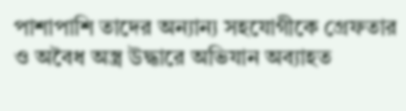পাশাপাশি তাদের অন্যান্য সহযোগীকে গ্রেফতার ও অবৈধ অস্ত্র উদ্ধারে অভিযান অব্যাহত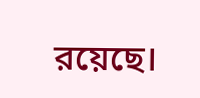রয়েছে।